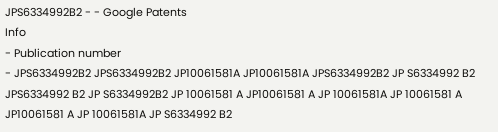JPS6334992B2 - - Google Patents
Info
- Publication number
- JPS6334992B2 JPS6334992B2 JP10061581A JP10061581A JPS6334992B2 JP S6334992 B2 JPS6334992 B2 JP S6334992B2 JP 10061581 A JP10061581 A JP 10061581A JP 10061581 A JP10061581 A JP 10061581A JP S6334992 B2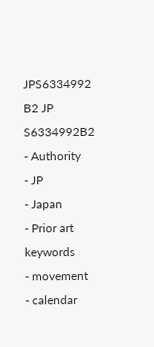JPS6334992 B2 JP S6334992B2
- Authority
- JP
- Japan
- Prior art keywords
- movement
- calendar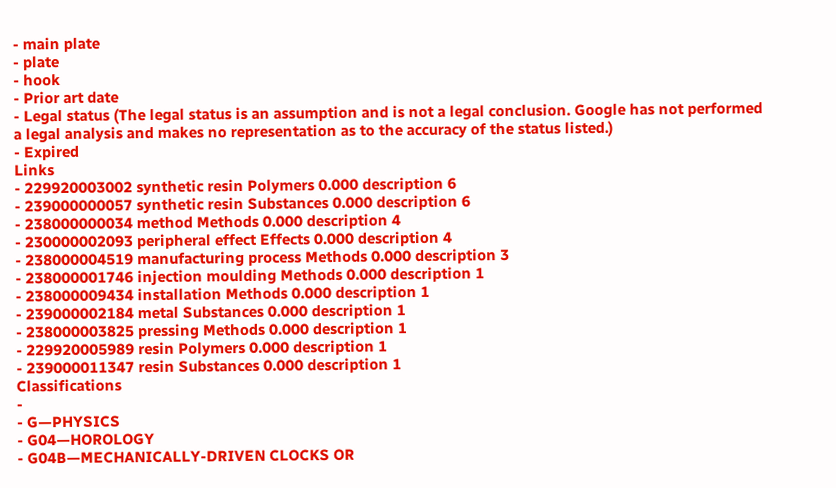- main plate
- plate
- hook
- Prior art date
- Legal status (The legal status is an assumption and is not a legal conclusion. Google has not performed a legal analysis and makes no representation as to the accuracy of the status listed.)
- Expired
Links
- 229920003002 synthetic resin Polymers 0.000 description 6
- 239000000057 synthetic resin Substances 0.000 description 6
- 238000000034 method Methods 0.000 description 4
- 230000002093 peripheral effect Effects 0.000 description 4
- 238000004519 manufacturing process Methods 0.000 description 3
- 238000001746 injection moulding Methods 0.000 description 1
- 238000009434 installation Methods 0.000 description 1
- 239000002184 metal Substances 0.000 description 1
- 238000003825 pressing Methods 0.000 description 1
- 229920005989 resin Polymers 0.000 description 1
- 239000011347 resin Substances 0.000 description 1
Classifications
-
- G—PHYSICS
- G04—HOROLOGY
- G04B—MECHANICALLY-DRIVEN CLOCKS OR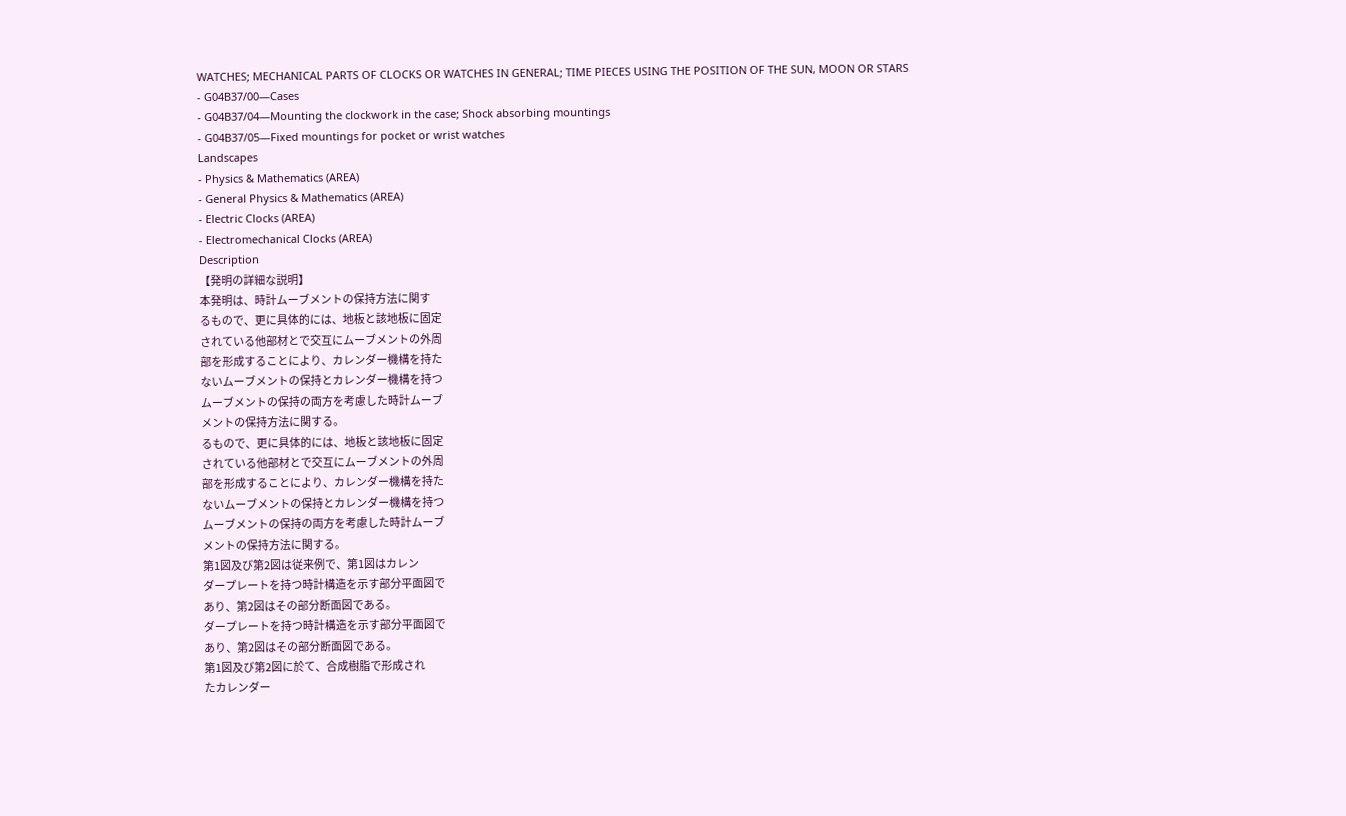WATCHES; MECHANICAL PARTS OF CLOCKS OR WATCHES IN GENERAL; TIME PIECES USING THE POSITION OF THE SUN, MOON OR STARS
- G04B37/00—Cases
- G04B37/04—Mounting the clockwork in the case; Shock absorbing mountings
- G04B37/05—Fixed mountings for pocket or wrist watches
Landscapes
- Physics & Mathematics (AREA)
- General Physics & Mathematics (AREA)
- Electric Clocks (AREA)
- Electromechanical Clocks (AREA)
Description
【発明の詳細な説明】
本発明は、時計ムーブメントの保持方法に関す
るもので、更に具体的には、地板と該地板に固定
されている他部材とで交互にムーブメントの外周
部を形成することにより、カレンダー機構を持た
ないムーブメントの保持とカレンダー機構を持つ
ムーブメントの保持の両方を考慮した時計ムーブ
メントの保持方法に関する。
るもので、更に具体的には、地板と該地板に固定
されている他部材とで交互にムーブメントの外周
部を形成することにより、カレンダー機構を持た
ないムーブメントの保持とカレンダー機構を持つ
ムーブメントの保持の両方を考慮した時計ムーブ
メントの保持方法に関する。
第1図及び第2図は従来例で、第1図はカレン
ダープレートを持つ時計構造を示す部分平面図で
あり、第2図はその部分断面図である。
ダープレートを持つ時計構造を示す部分平面図で
あり、第2図はその部分断面図である。
第1図及び第2図に於て、合成樹脂で形成され
たカレンダー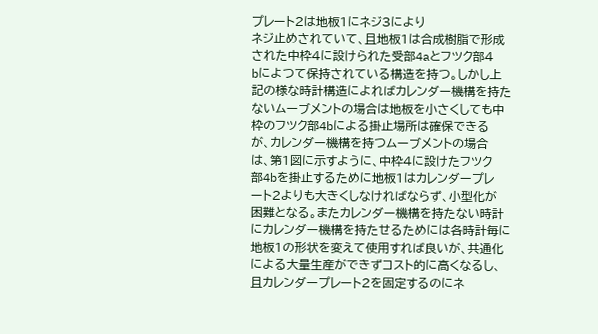プレート2は地板1にネジ3により
ネジ止めされていて、且地板1は合成樹脂で形成
された中枠4に設けられた受部4aとフツク部4
bによつて保持されている構造を持つ。しかし上
記の様な時計構造によればカレンダー機構を持た
ないムーブメントの場合は地板を小さくしても中
枠のフツク部4bによる掛止場所は確保できる
が、カレンダー機構を持つムーブメントの場合
は、第1図に示すように、中枠4に設けたフツク
部4bを掛止するために地板1はカレンダープレ
ート2よりも大きくしなければならず、小型化が
困難となる。またカレンダー機構を持たない時計
にカレンダー機構を持たせるためには各時計毎に
地板1の形状を変えて使用すれば良いが、共通化
による大量生産ができずコスト的に高くなるし、
且カレンダープレート2を固定するのにネ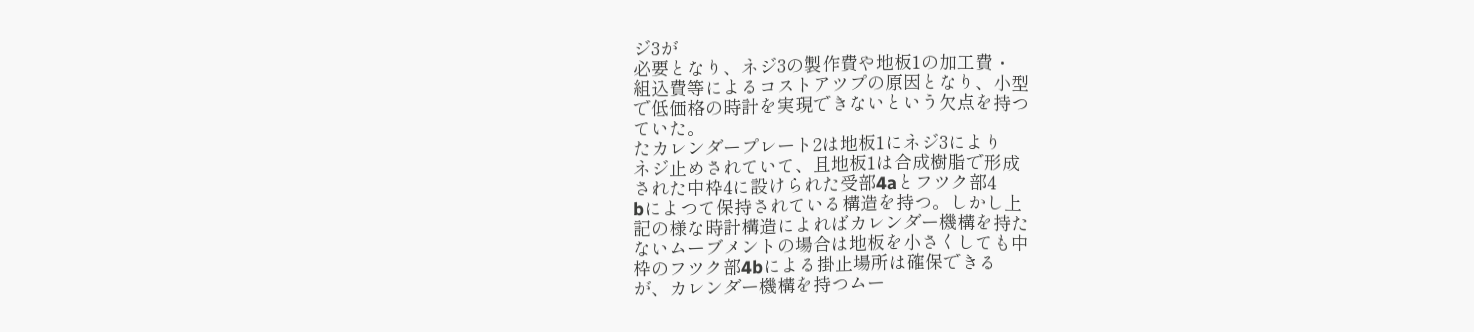ジ3が
必要となり、ネジ3の製作費や地板1の加工費・
組込費等によるコストアツプの原因となり、小型
で低価格の時計を実現できないという欠点を持つ
ていた。
たカレンダープレート2は地板1にネジ3により
ネジ止めされていて、且地板1は合成樹脂で形成
された中枠4に設けられた受部4aとフツク部4
bによつて保持されている構造を持つ。しかし上
記の様な時計構造によればカレンダー機構を持た
ないムーブメントの場合は地板を小さくしても中
枠のフツク部4bによる掛止場所は確保できる
が、カレンダー機構を持つムー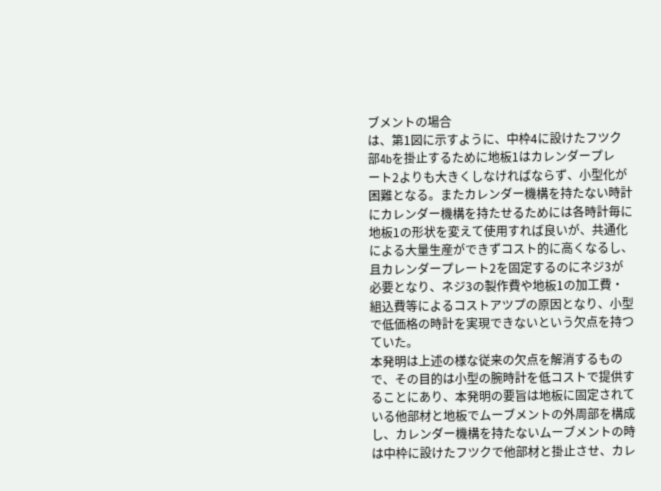ブメントの場合
は、第1図に示すように、中枠4に設けたフツク
部4bを掛止するために地板1はカレンダープレ
ート2よりも大きくしなければならず、小型化が
困難となる。またカレンダー機構を持たない時計
にカレンダー機構を持たせるためには各時計毎に
地板1の形状を変えて使用すれば良いが、共通化
による大量生産ができずコスト的に高くなるし、
且カレンダープレート2を固定するのにネジ3が
必要となり、ネジ3の製作費や地板1の加工費・
組込費等によるコストアツプの原因となり、小型
で低価格の時計を実現できないという欠点を持つ
ていた。
本発明は上述の様な従来の欠点を解消するもの
で、その目的は小型の腕時計を低コストで提供す
ることにあり、本発明の要旨は地板に固定されて
いる他部材と地板でムーブメントの外周部を構成
し、カレンダー機構を持たないムーブメントの時
は中枠に設けたフツクで他部材と掛止させ、カレ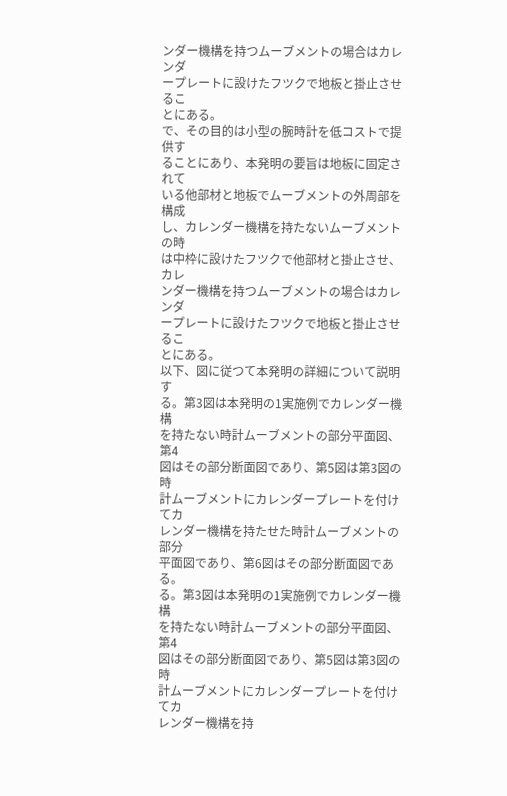ンダー機構を持つムーブメントの場合はカレンダ
ープレートに設けたフツクで地板と掛止させるこ
とにある。
で、その目的は小型の腕時計を低コストで提供す
ることにあり、本発明の要旨は地板に固定されて
いる他部材と地板でムーブメントの外周部を構成
し、カレンダー機構を持たないムーブメントの時
は中枠に設けたフツクで他部材と掛止させ、カレ
ンダー機構を持つムーブメントの場合はカレンダ
ープレートに設けたフツクで地板と掛止させるこ
とにある。
以下、図に従つて本発明の詳細について説明す
る。第3図は本発明の1実施例でカレンダー機構
を持たない時計ムーブメントの部分平面図、第4
図はその部分断面図であり、第5図は第3図の時
計ムーブメントにカレンダープレートを付けてカ
レンダー機構を持たせた時計ムーブメントの部分
平面図であり、第6図はその部分断面図である。
る。第3図は本発明の1実施例でカレンダー機構
を持たない時計ムーブメントの部分平面図、第4
図はその部分断面図であり、第5図は第3図の時
計ムーブメントにカレンダープレートを付けてカ
レンダー機構を持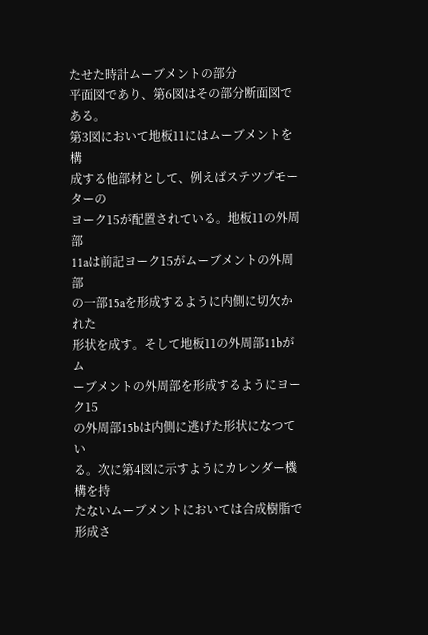たせた時計ムーブメントの部分
平面図であり、第6図はその部分断面図である。
第3図において地板11にはムーブメントを構
成する他部材として、例えばステツプモーターの
ヨーク15が配置されている。地板11の外周部
11aは前記ヨーク15がムーブメントの外周部
の一部15aを形成するように内側に切欠かれた
形状を成す。そして地板11の外周部11bがム
ーブメントの外周部を形成するようにヨーク15
の外周部15bは内側に逃げた形状になつてい
る。次に第4図に示すようにカレンダー機構を持
たないムーブメントにおいては合成樹脂で形成さ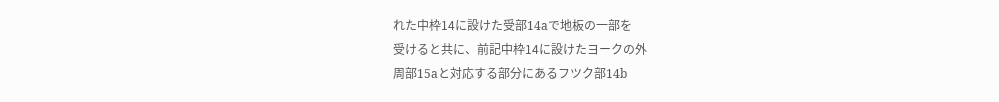れた中枠14に設けた受部14aで地板の一部を
受けると共に、前記中枠14に設けたヨークの外
周部15aと対応する部分にあるフツク部14b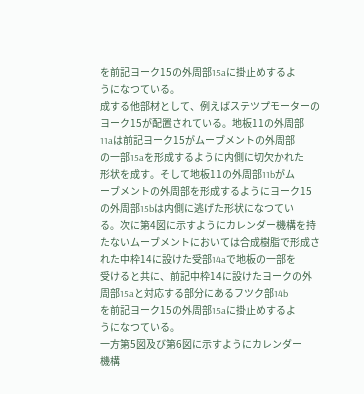を前記ヨーク15の外周部15aに掛止めするよ
うになつている。
成する他部材として、例えばステツプモーターの
ヨーク15が配置されている。地板11の外周部
11aは前記ヨーク15がムーブメントの外周部
の一部15aを形成するように内側に切欠かれた
形状を成す。そして地板11の外周部11bがム
ーブメントの外周部を形成するようにヨーク15
の外周部15bは内側に逃げた形状になつてい
る。次に第4図に示すようにカレンダー機構を持
たないムーブメントにおいては合成樹脂で形成さ
れた中枠14に設けた受部14aで地板の一部を
受けると共に、前記中枠14に設けたヨークの外
周部15aと対応する部分にあるフツク部14b
を前記ヨーク15の外周部15aに掛止めするよ
うになつている。
一方第5図及び第6図に示すようにカレンダー
機構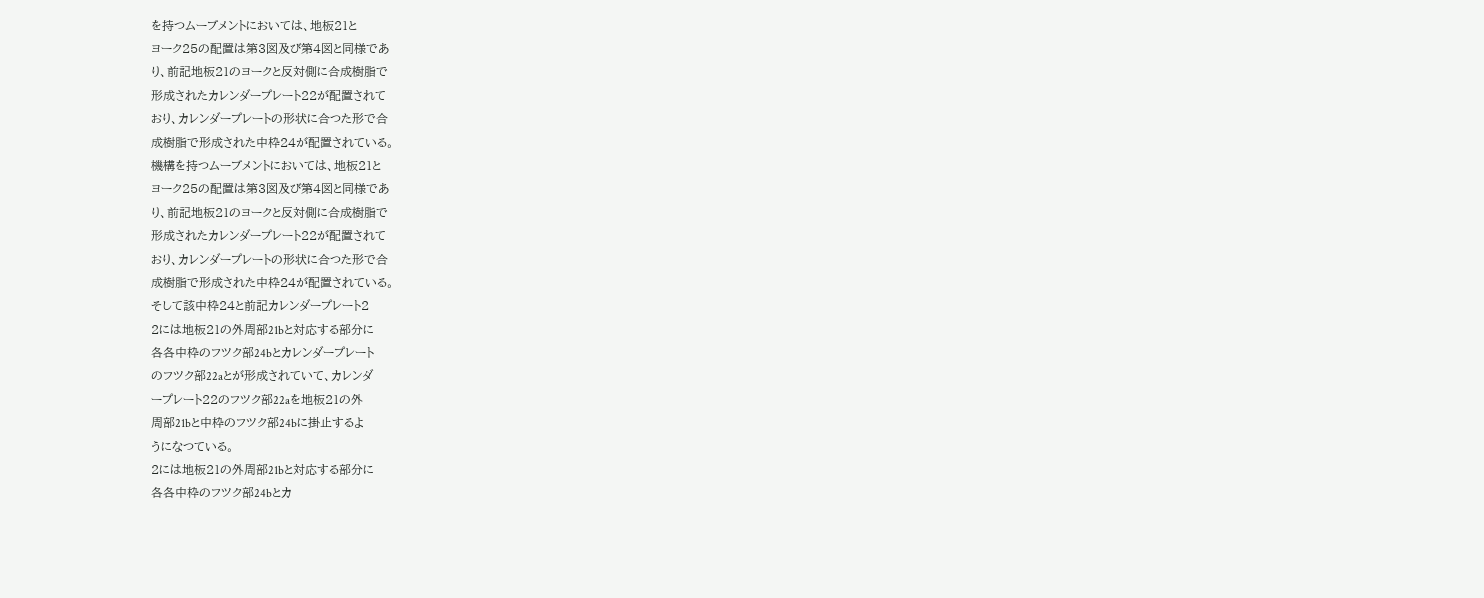を持つムーブメントにおいては、地板21と
ヨーク25の配置は第3図及び第4図と同様であ
り、前記地板21のヨークと反対側に合成樹脂で
形成されたカレンダープレート22が配置されて
おり、カレンダープレートの形状に合つた形で合
成樹脂で形成された中枠24が配置されている。
機構を持つムーブメントにおいては、地板21と
ヨーク25の配置は第3図及び第4図と同様であ
り、前記地板21のヨークと反対側に合成樹脂で
形成されたカレンダープレート22が配置されて
おり、カレンダープレートの形状に合つた形で合
成樹脂で形成された中枠24が配置されている。
そして該中枠24と前記カレンダープレート2
2には地板21の外周部21bと対応する部分に
各各中枠のフツク部24bとカレンダープレート
のフツク部22aとが形成されていて、カレンダ
ープレート22のフツク部22aを地板21の外
周部21bと中枠のフツク部24bに掛止するよ
うになつている。
2には地板21の外周部21bと対応する部分に
各各中枠のフツク部24bとカ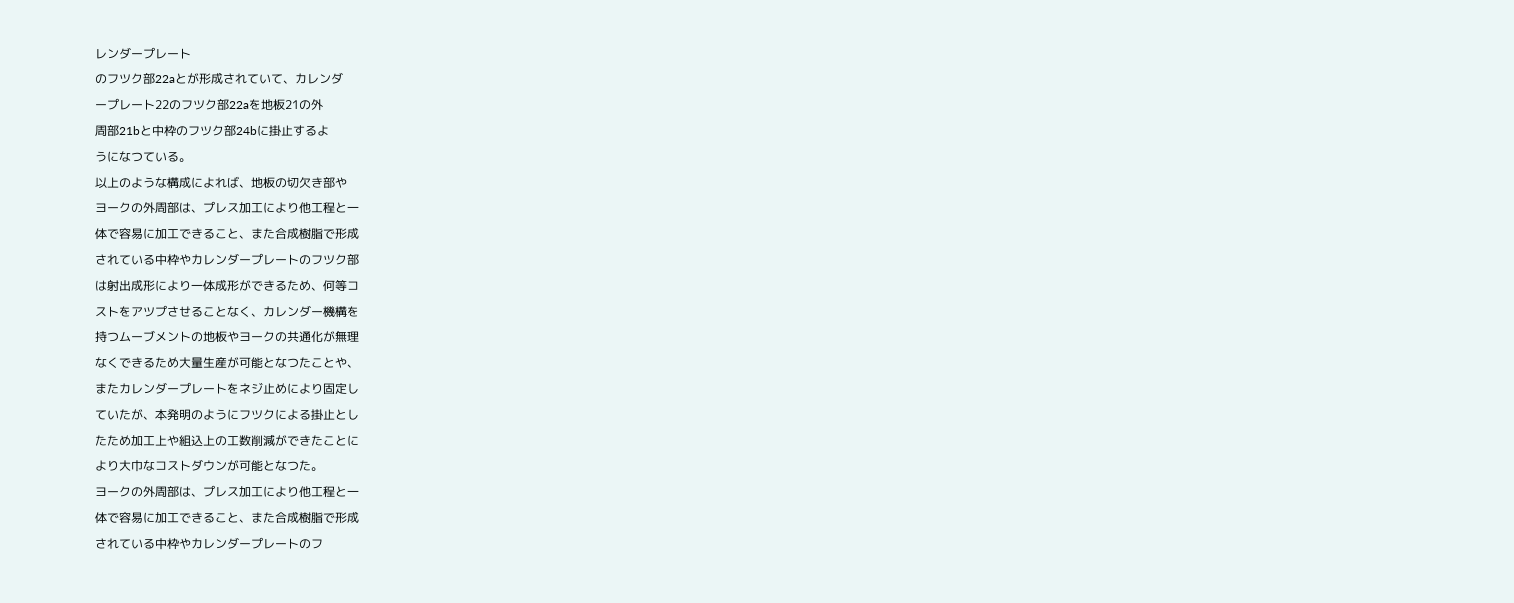レンダープレート
のフツク部22aとが形成されていて、カレンダ
ープレート22のフツク部22aを地板21の外
周部21bと中枠のフツク部24bに掛止するよ
うになつている。
以上のような構成によれば、地板の切欠き部や
ヨークの外周部は、プレス加工により他工程と一
体で容易に加工できること、また合成樹脂で形成
されている中枠やカレンダープレートのフツク部
は射出成形により一体成形ができるため、何等コ
ストをアツプさせることなく、カレンダー機構を
持つムーブメントの地板やヨークの共通化が無理
なくできるため大量生産が可能となつたことや、
またカレンダープレートをネジ止めにより固定し
ていたが、本発明のようにフツクによる掛止とし
たため加工上や組込上の工数削減ができたことに
より大巾なコストダウンが可能となつた。
ヨークの外周部は、プレス加工により他工程と一
体で容易に加工できること、また合成樹脂で形成
されている中枠やカレンダープレートのフ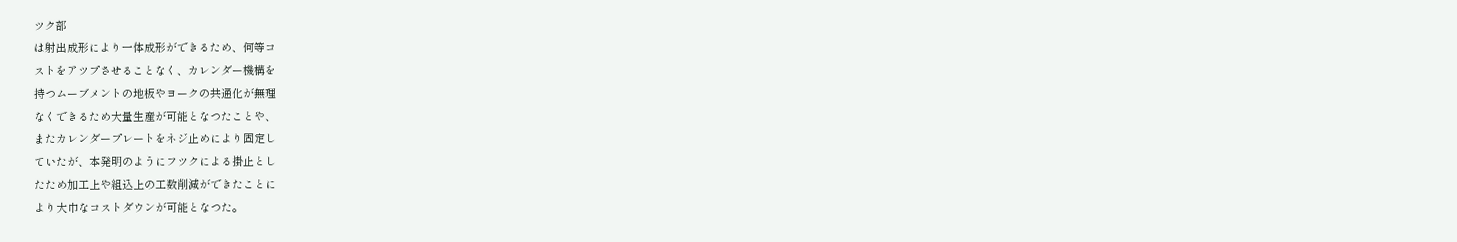ツク部
は射出成形により一体成形ができるため、何等コ
ストをアツプさせることなく、カレンダー機構を
持つムーブメントの地板やヨークの共通化が無理
なくできるため大量生産が可能となつたことや、
またカレンダープレートをネジ止めにより固定し
ていたが、本発明のようにフツクによる掛止とし
たため加工上や組込上の工数削減ができたことに
より大巾なコストダウンが可能となつた。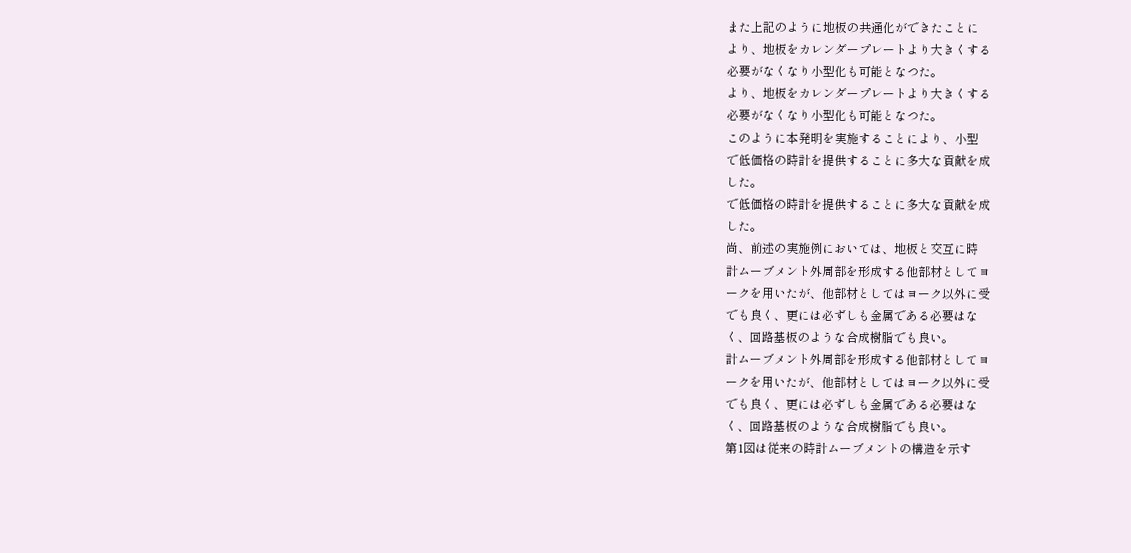また上記のように地板の共通化ができたことに
より、地板をカレンダープレートより大きくする
必要がなくなり小型化も可能となつた。
より、地板をカレンダープレートより大きくする
必要がなくなり小型化も可能となつた。
このように本発明を実施することにより、小型
で低価格の時計を提供することに多大な貢献を成
した。
で低価格の時計を提供することに多大な貢献を成
した。
尚、前述の実施例においては、地板と交互に時
計ムーブメント外周部を形成する他部材としてヨ
ークを用いたが、他部材としてはヨーク以外に受
でも良く、更には必ずしも金属である必要はな
く、回路基板のような合成樹脂でも良い。
計ムーブメント外周部を形成する他部材としてヨ
ークを用いたが、他部材としてはヨーク以外に受
でも良く、更には必ずしも金属である必要はな
く、回路基板のような合成樹脂でも良い。
第1図は従来の時計ムーブメントの構造を示す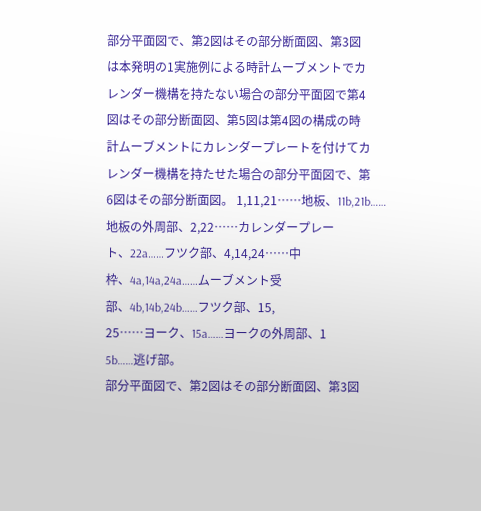部分平面図で、第2図はその部分断面図、第3図
は本発明の1実施例による時計ムーブメントでカ
レンダー機構を持たない場合の部分平面図で第4
図はその部分断面図、第5図は第4図の構成の時
計ムーブメントにカレンダープレートを付けてカ
レンダー機構を持たせた場合の部分平面図で、第
6図はその部分断面図。 1,11,21……地板、11b,21b……
地板の外周部、2,22……カレンダープレー
ト、22a……フツク部、4,14,24……中
枠、4a,14a,24a……ムーブメント受
部、4b,14b,24b……フツク部、15,
25……ヨーク、15a……ヨークの外周部、1
5b……逃げ部。
部分平面図で、第2図はその部分断面図、第3図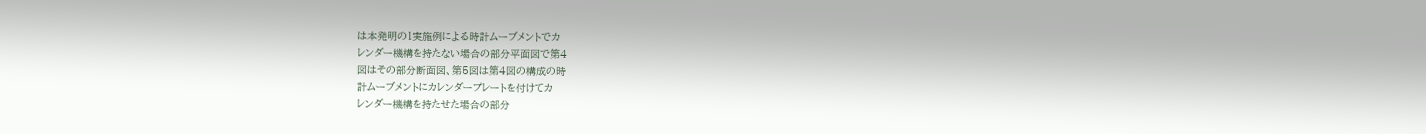は本発明の1実施例による時計ムーブメントでカ
レンダー機構を持たない場合の部分平面図で第4
図はその部分断面図、第5図は第4図の構成の時
計ムーブメントにカレンダープレートを付けてカ
レンダー機構を持たせた場合の部分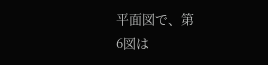平面図で、第
6図は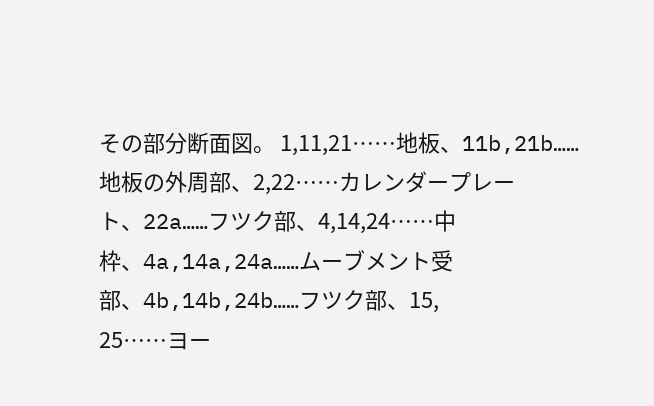その部分断面図。 1,11,21……地板、11b,21b……
地板の外周部、2,22……カレンダープレー
ト、22a……フツク部、4,14,24……中
枠、4a,14a,24a……ムーブメント受
部、4b,14b,24b……フツク部、15,
25……ヨー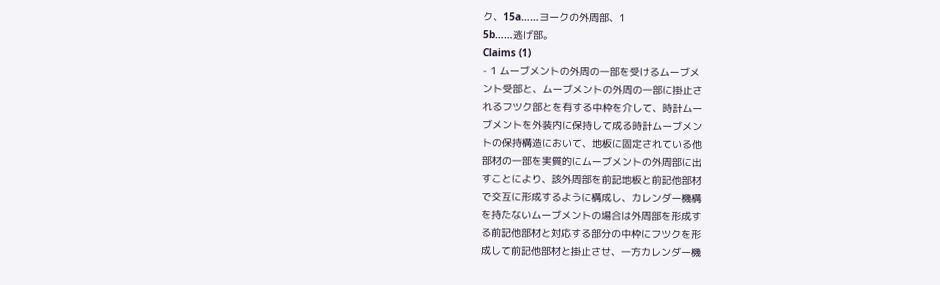ク、15a……ヨークの外周部、1
5b……逃げ部。
Claims (1)
- 1 ムーブメントの外周の一部を受けるムーブメ
ント受部と、ムーブメントの外周の一部に掛止さ
れるフツク部とを有する中枠を介して、時計ムー
ブメントを外装内に保持して成る時計ムーブメン
トの保持構造において、地板に固定されている他
部材の一部を実質的にムーブメントの外周部に出
すことにより、該外周部を前記地板と前記他部材
で交互に形成するように構成し、カレンダー機構
を持たないムーブメントの場合は外周部を形成す
る前記他部材と対応する部分の中枠にフツクを形
成して前記他部材と掛止させ、一方カレンダー機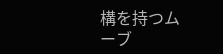構を持つムーブ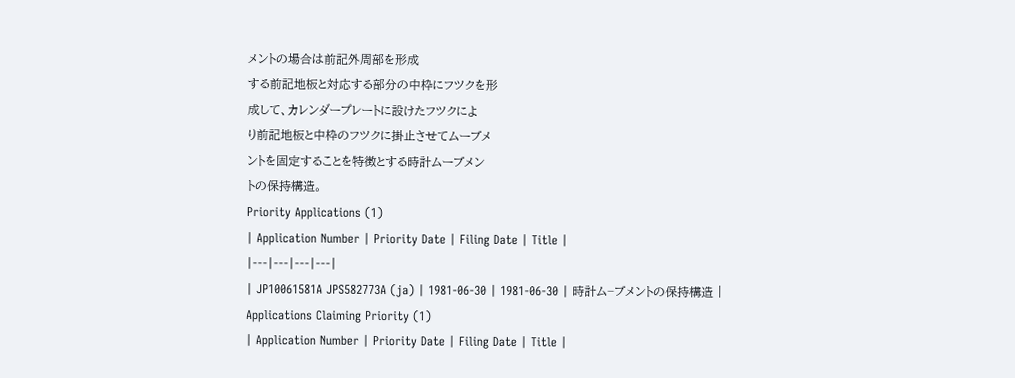メントの場合は前記外周部を形成
する前記地板と対応する部分の中枠にフツクを形
成して、カレンダープレートに設けたフツクによ
り前記地板と中枠のフツクに掛止させてムーブメ
ントを固定することを特徴とする時計ムーブメン
トの保持構造。
Priority Applications (1)
| Application Number | Priority Date | Filing Date | Title |
|---|---|---|---|
| JP10061581A JPS582773A (ja) | 1981-06-30 | 1981-06-30 | 時計ム−ブメントの保持構造 |
Applications Claiming Priority (1)
| Application Number | Priority Date | Filing Date | Title |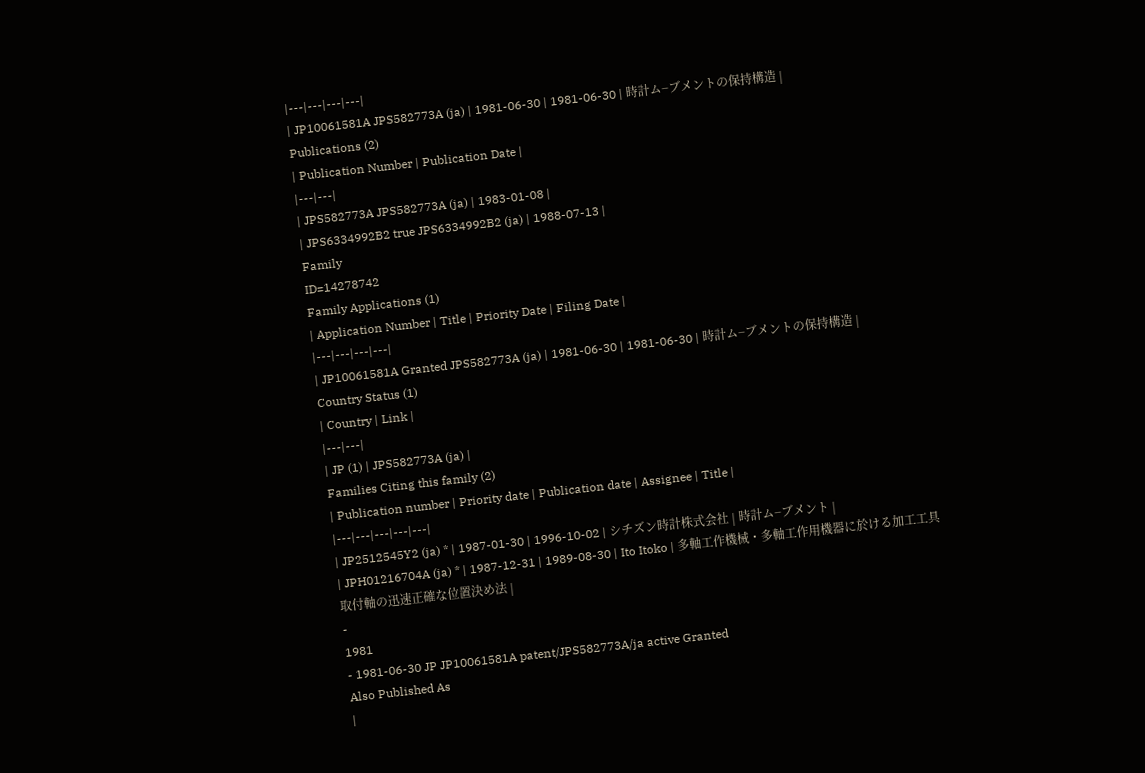|---|---|---|---|
| JP10061581A JPS582773A (ja) | 1981-06-30 | 1981-06-30 | 時計ム−ブメントの保持構造 |
Publications (2)
| Publication Number | Publication Date |
|---|---|
| JPS582773A JPS582773A (ja) | 1983-01-08 |
| JPS6334992B2 true JPS6334992B2 (ja) | 1988-07-13 |
Family
ID=14278742
Family Applications (1)
| Application Number | Title | Priority Date | Filing Date |
|---|---|---|---|
| JP10061581A Granted JPS582773A (ja) | 1981-06-30 | 1981-06-30 | 時計ム−ブメントの保持構造 |
Country Status (1)
| Country | Link |
|---|---|
| JP (1) | JPS582773A (ja) |
Families Citing this family (2)
| Publication number | Priority date | Publication date | Assignee | Title |
|---|---|---|---|---|
| JP2512545Y2 (ja) * | 1987-01-30 | 1996-10-02 | シチズン時計株式会社 | 時計ム−ブメント |
| JPH01216704A (ja) * | 1987-12-31 | 1989-08-30 | Ito Itoko | 多軸工作機械・多軸工作用機器に於ける加工工具取付軸の迅速正確な位置決め法 |
-
1981
- 1981-06-30 JP JP10061581A patent/JPS582773A/ja active Granted
Also Published As
|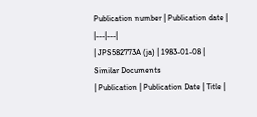Publication number | Publication date |
|---|---|
| JPS582773A (ja) | 1983-01-08 |
Similar Documents
| Publication | Publication Date | Title |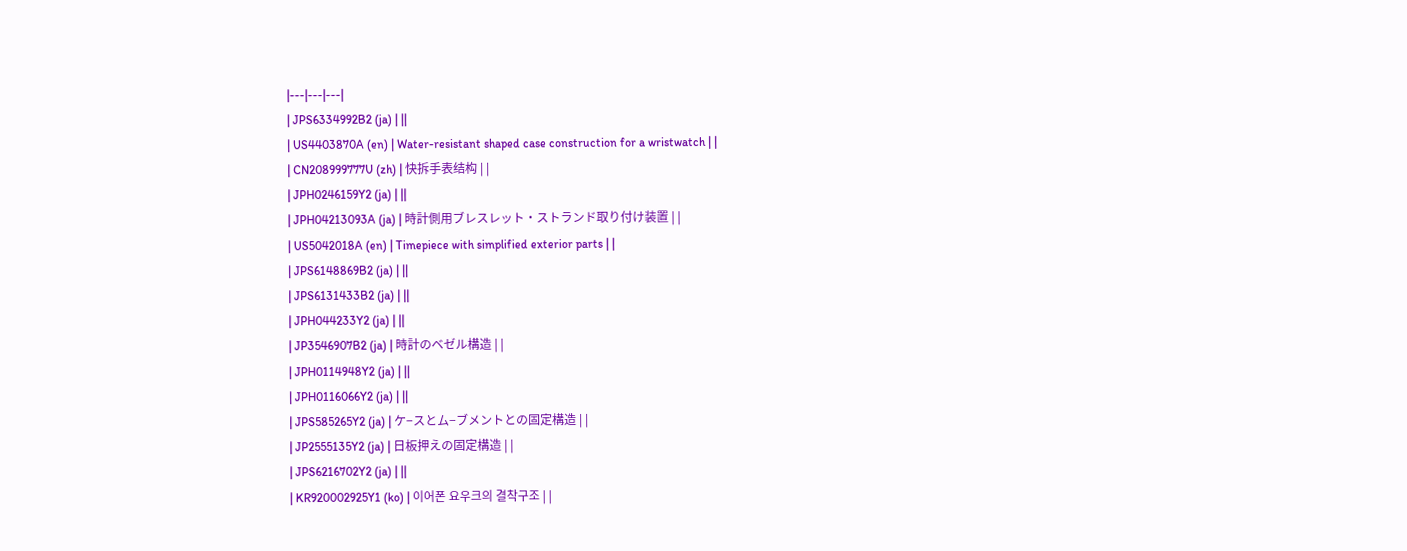|---|---|---|
| JPS6334992B2 (ja) | ||
| US4403870A (en) | Water-resistant shaped case construction for a wristwatch | |
| CN208999777U (zh) | 快拆手表结构 | |
| JPH0246159Y2 (ja) | ||
| JPH04213093A (ja) | 時計側用ブレスレット・ストランド取り付け装置 | |
| US5042018A (en) | Timepiece with simplified exterior parts | |
| JPS6148869B2 (ja) | ||
| JPS6131433B2 (ja) | ||
| JPH044233Y2 (ja) | ||
| JP3546907B2 (ja) | 時計のベゼル構造 | |
| JPH0114948Y2 (ja) | ||
| JPH0116066Y2 (ja) | ||
| JPS585265Y2 (ja) | ケ−スとム−ブメントとの固定構造 | |
| JP2555135Y2 (ja) | 日板押えの固定構造 | |
| JPS6216702Y2 (ja) | ||
| KR920002925Y1 (ko) | 이어폰 요우크의 결착구조 | |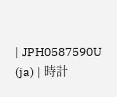| JPH0587590U (ja) | 時計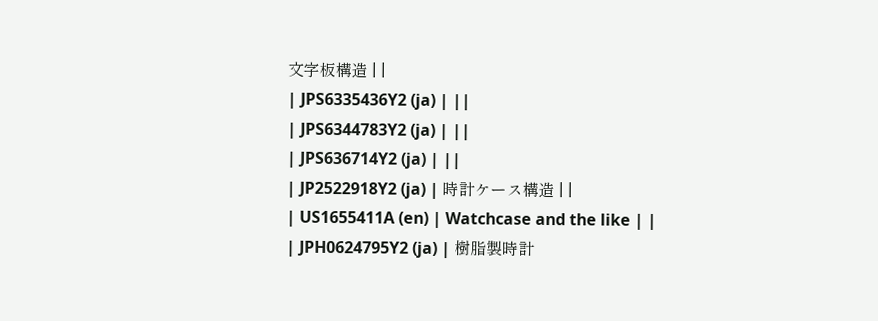文字板構造 | |
| JPS6335436Y2 (ja) | ||
| JPS6344783Y2 (ja) | ||
| JPS636714Y2 (ja) | ||
| JP2522918Y2 (ja) | 時計ケース構造 | |
| US1655411A (en) | Watchcase and the like | |
| JPH0624795Y2 (ja) | 樹脂製時計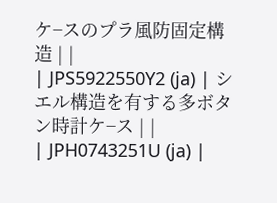ケ−スのプラ風防固定構造 | |
| JPS5922550Y2 (ja) | シエル構造を有する多ボタン時計ケ−ス | |
| JPH0743251U (ja) |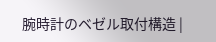腕時計のベゼル取付構造 |